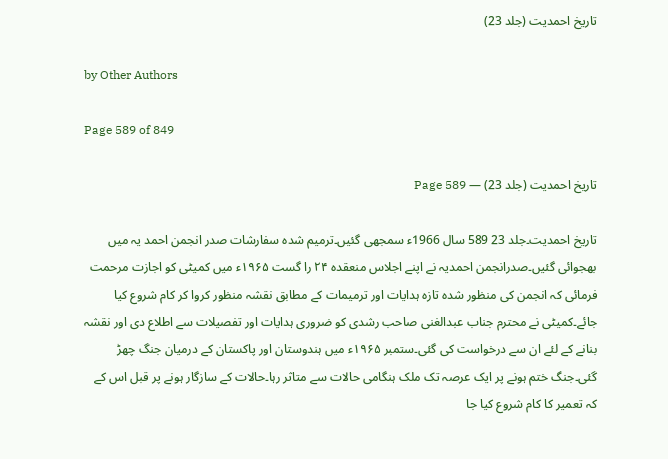تاریخ احمدیت (جلد 23)

by Other Authors

Page 589 of 849

تاریخ احمدیت (جلد 23) — Page 589

تاریخ احمدیت۔جلد 23 589 سال 1966ء سمجھی گئیں۔ترمیم شدہ سفارشات صدر انجمن احمد یہ میں بھجوائی گئیں۔صدرانجمن احمدیہ نے اپنے اجلاس منعقده ۲۴ را گست ۱۹۶۵ء میں کمیٹی کو اجازت مرحمت فرمائی کہ انجمن کی منظور شدہ تازہ ہدایات اور ترمیمات کے مطابق نقشہ منظور کروا کر کام شروع کیا جائے۔کمیٹی نے محترم جناب عبدالغنی صاحب رشدی کو ضروری ہدایات اور تفصیلات سے اطلاع دی اور نقشہ بنانے کے لئے ان سے درخواست کی گئی۔ستمبر ۱۹۶۵ء میں ہندوستان اور پاکستان کے درمیان جنگ چھڑ گئی۔جنگ ختم ہونے پر ایک عرصہ تک ملک ہنگامی حالات سے متاثر رہا۔حالات کے سازگار ہونے پر قبل اس کے کہ تعمیر کا کام شروع کیا جا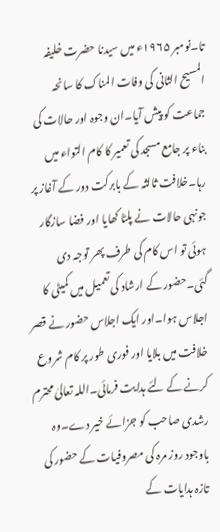تا۔نومبر ۱۹۶۵ء میں سیدنا حضرت خلیفہ المسیح الثانی کی وفات المناک کا سانحہ جماعت کو پیش آیا۔ان وجوہ اور حالات کی بناء پر جامع مسجد کی تعمیر کا کام التواء میں رہا۔خلافت ثالثہ کے بابرکت دور کے آغاز پر جونہی حالات نے پلٹا کھایا اور فضا سازگار ہوئی تو اس کام کی طرف پھر توجہ دی گئی۔حضور کے ارشاد کی تعمیل میں کمیٹی کا اجلاس ہوا۔اور ایک اجلاس حضور نے قصر خلافت میں بلایا اور فوری طور پر کام شروع کرنے کے لئے ہدایت فرمائی۔اللہ تعالیٰ محترم رشدی صاحب کو جزائے خیر دے۔وہ باوجود روز مرہ کی مصروفیات کے حضور کی تازہ ہدایات کے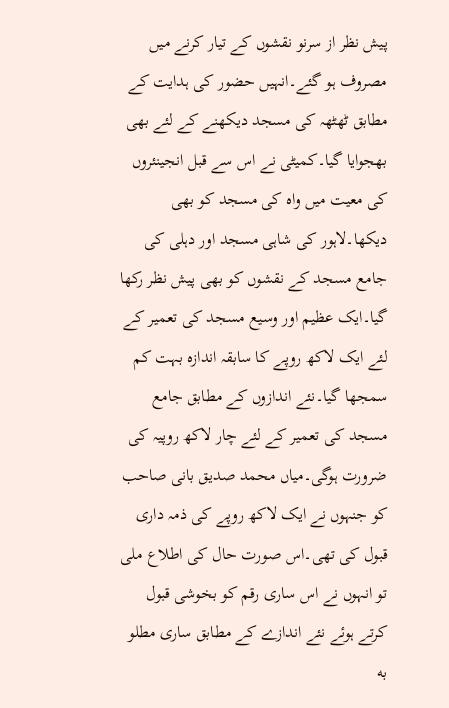پیش نظر از سرنو نقشوں کے تیار کرنے میں مصروف ہو گئے۔انہیں حضور کی ہدایت کے مطابق ٹھٹھہ کی مسجد دیکھنے کے لئے بھی بھجوایا گیا۔کمیٹی نے اس سے قبل انجینئروں کی معیت میں واہ کی مسجد کو بھی دیکھا۔لاہور کی شاہی مسجد اور دہلی کی جامع مسجد کے نقشوں کو بھی پیش نظر رکھا گیا۔ایک عظیم اور وسیع مسجد کی تعمیر کے لئے ایک لاکھ روپے کا سابقہ اندازہ بہت کم سمجھا گیا۔نئے اندازوں کے مطابق جامع مسجد کی تعمیر کے لئے چار لاکھ روپیہ کی ضرورت ہوگی۔میاں محمد صدیق بانی صاحب کو جنہوں نے ایک لاکھ روپے کی ذمہ داری قبول کی تھی۔اس صورت حال کی اطلاع ملی تو انہوں نے اس ساری رقم کو بخوشی قبول کرتے ہوئے نئے اندازے کے مطابق ساری مطلو به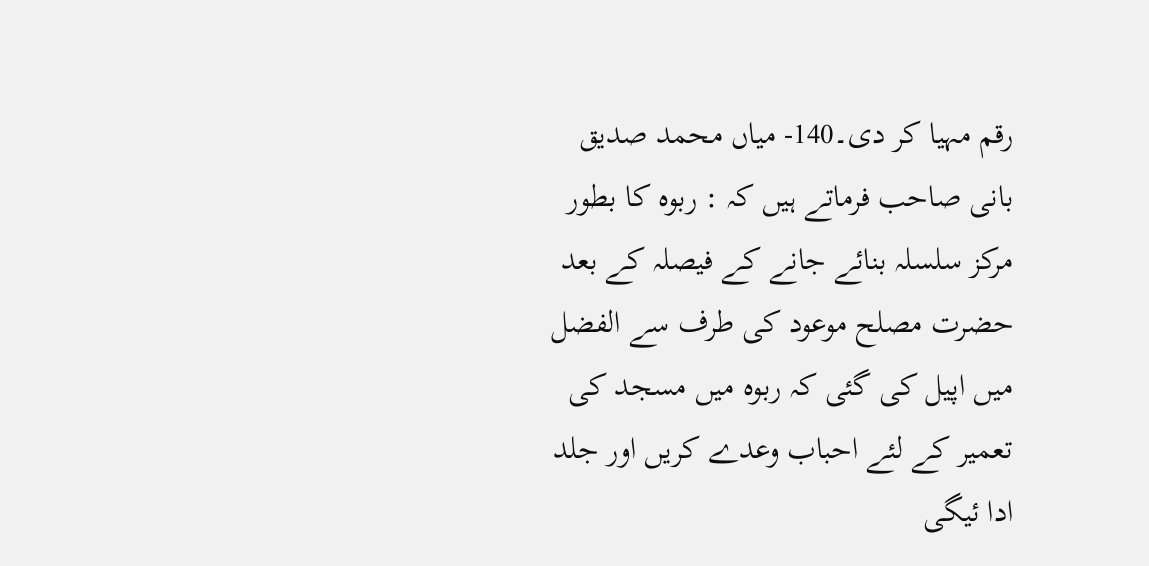رقم مہیا کر دی۔140- میاں محمد صدیق بانی صاحب فرماتے ہیں کہ : ربوہ کا بطور مرکز سلسلہ بنائے جانے کے فیصلہ کے بعد حضرت مصلح موعود کی طرف سے الفضل میں اپیل کی گئی کہ ربوہ میں مسجد کی تعمیر کے لئے احباب وعدے کریں اور جلد ادا ئیگی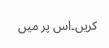کریں۔اس پر میں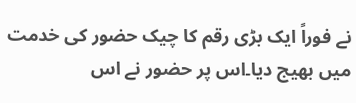نے فوراً ایک بڑی رقم کا چیک حضور کی خدمت میں بھیج دیا۔اس پر حضور نے اس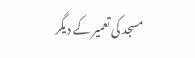مسجد کی تعمیر کے دیگر